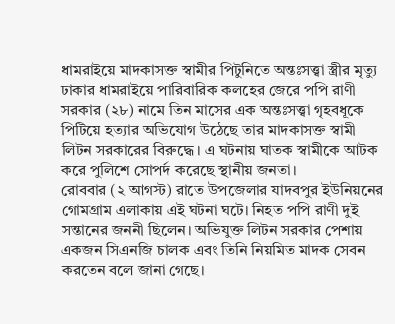ধামরাইয়ে মাদকাসক্ত স্বামীর পিটুনিতে অন্তঃসত্ত্বা স্ত্রীর মৃত্যু
ঢাকার ধামরাইয়ে পারিবারিক কলহের জেরে পপি রাণী সরকার (২৮) নামে তিন মাসের এক অন্তঃসত্ত্বা গৃহবধূকে পিটিয়ে হত্যার অভিযোগ উঠেছে তার মাদকাসক্ত স্বামী লিটন সরকারের বিরুদ্ধে। এ ঘটনায় ঘাতক স্বামীকে আটক করে পুলিশে সোপর্দ করেছে স্থানীয় জনতা।
রোববার (২ আগস্ট) রাতে উপজেলার যাদবপুর ইউনিয়নের গোমগ্রাম এলাকায় এই ঘটনা ঘটে। নিহত পপি রাণী দুই সন্তানের জননী ছিলেন। অভিযুক্ত লিটন সরকার পেশায় একজন সিএনজি চালক এবং তিনি নিয়মিত মাদক সেবন করতেন বলে জানা গেছে।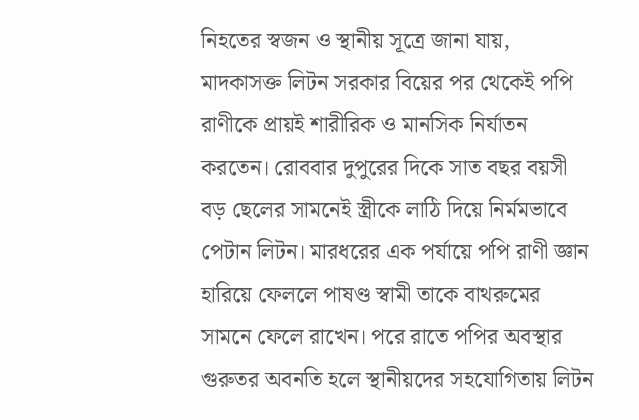নিহতের স্বজন ও স্থানীয় সূত্রে জানা যায়, মাদকাসক্ত লিটন সরকার বিয়ের পর থেকেই পপি রাণীকে প্রায়ই শারীরিক ও মানসিক নির্যাতন করতেন। রোববার দুপুরের দিকে সাত বছর বয়সী বড় ছেলের সামনেই স্ত্রীকে লাঠি দিয়ে নির্মমভাবে পেটান লিটন। মারধরের এক পর্যায়ে পপি রাণী জ্ঞান হারিয়ে ফেললে পাষণ্ড স্বামী তাকে বাথরুমের সামনে ফেলে রাখেন। পরে রাতে পপির অবস্থার গুরুতর অবনতি হলে স্থানীয়দের সহযোগিতায় লিটন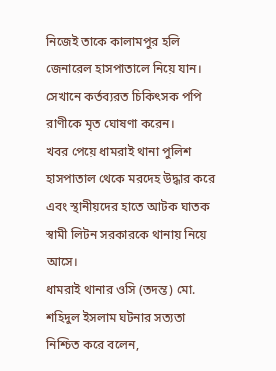নিজেই তাকে কালামপুর হলি জেনারেল হাসপাতালে নিয়ে যান। সেখানে কর্তব্যরত চিকিৎসক পপি রাণীকে মৃত ঘোষণা করেন।
খবর পেয়ে ধামরাই থানা পুলিশ হাসপাতাল থেকে মরদেহ উদ্ধার করে এবং স্থানীয়দের হাতে আটক ঘাতক স্বামী লিটন সরকারকে থানায় নিয়ে আসে।
ধামরাই থানার ওসি (তদন্ত) মো. শহিদুল ইসলাম ঘটনার সত্যতা নিশ্চিত করে বলেন,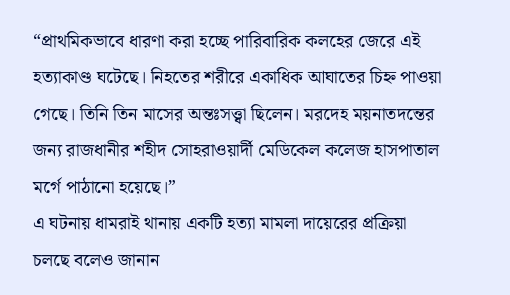“প্রাথমিকভাবে ধারণা করা হচ্ছে পারিবারিক কলহের জেরে এই হত্যাকাণ্ড ঘটেছে। নিহতের শরীরে একাধিক আঘাতের চিহ্ন পাওয়া গেছে। তিনি তিন মাসের অন্তঃসত্ত্বা ছিলেন। মরদেহ ময়নাতদন্তের জন্য রাজধানীর শহীদ সোহরাওয়ার্দী মেডিকেল কলেজ হাসপাতাল মর্গে পাঠানো হয়েছে।”
এ ঘটনায় ধামরাই থানায় একটি হত্যা মামলা দায়েরের প্রক্রিয়া চলছে বলেও জানান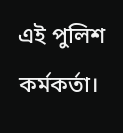এই পুলিশ কর্মকর্তা।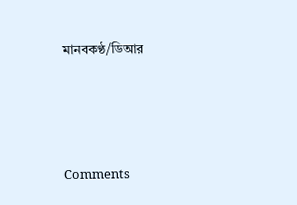মানবকণ্ঠ/ডিআর




Comments